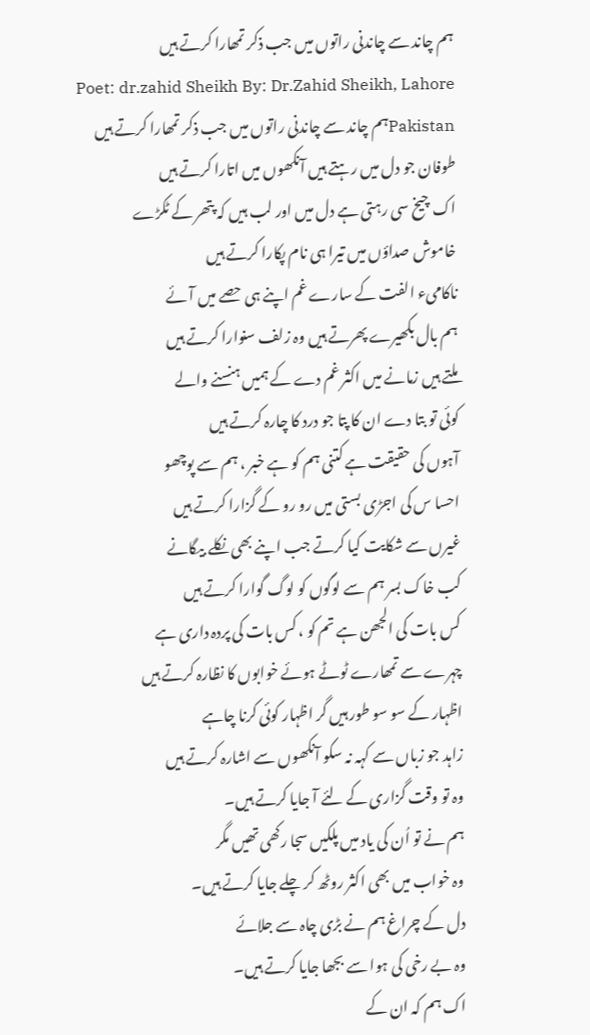ہم چاند سے چاندنی راتوں میں جب ذکر تمھارا کرتے ہیں
Poet: dr.zahid Sheikh By: Dr.Zahid Sheikh, Lahore Pakistanہم چاند سے چاندنی راتوں میں جب ذکر تمھارا کرتے ہیں
طوفان جو دل میں رہتے ہیں آنکھوں میں اتارا کرتے ہیں
اک چیخ سی رہتی ہے دل میں اور لب ہیں کہ پتھر کے ٹکڑے
خاموش صداؤں میں تیرا ہی نام پکارا کرتے ہیں
ناکامیء الفت کے سارے غم اپنے ہی حصے میں آئے
ہم بال بکھیرے پھرتے ہیں وہ زلف سنوارا کرتے ہیں
ملتے ہیں زمانے میں اکثر غم دے کے ہمیں ہنسنے والے
کوئی تو بتا دے ان کا پتا جو درد کا چارہ کرتے ہیں
آہوں کی حقیقت ہے کتنی ہم کو ہے خبر ، ہم سے پوچھو
احسا س کی اجڑی بستی میں رو رو کے گزارا کرتے ہیں
غیرں سے شکایت کیا کرتے جب اپنے بھی نکلے بیگانے
کب خاک بسر ہم سے لوگوں کو لوگ گوارا کرتے ہیں
کس بات کی الجھن ہے تم کو ، کس بات کی پردہ داری ہے
چہرے سے تمھارے ٹوٹے ہوئے خوابوں کا نظارہ کرتے ہیں
اظہار کے سو سو طور ہیں گر اظہار کوئی کرنا چاہے
زاہد جو زباں سے کہہ نہ سکو آنکھوں سے اشارہ کرتے ہیں
وہ تو وقت گزاری کے لئے آ جایا کرتے ہیں۔
ہم نے تو اُن کی یاد میں پلکیں سجا رکھی تھیں مگر
وہ خواب میں بھی اکثر روٹھ کر چلے جایا کرتے ہیں۔
دل کے چراغ ہم نے بڑی چاہ سے جلائے
وہ بے رخی کی ہوا سے بجھا جایا کرتے ہیں۔
اک ہم کہ ان کے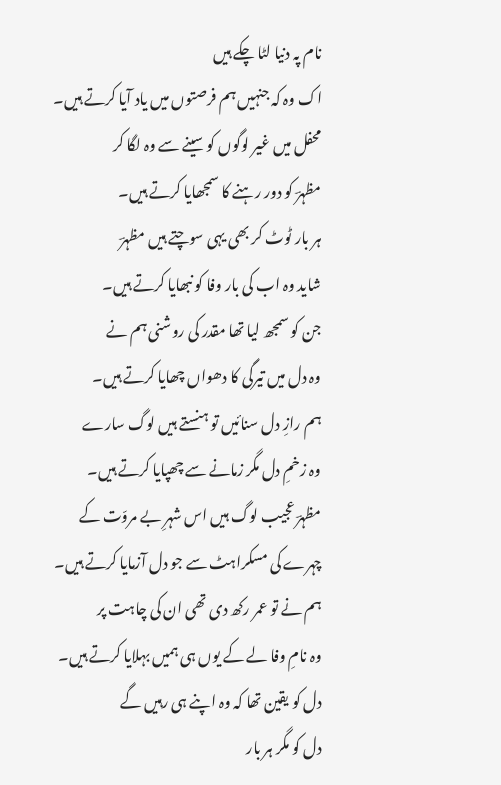نام پہ دنیا لٹا چکے ہیں
اک وہ کہ جنہیں ہم فرصتوں میں یاد آیا کرتے ہیں۔
محفل میں غیر لوگوں کو سینے سے وہ لگا کر
مظہرؔ کو دور رہنے کا سمجھایا کرتے ہیں۔
ہر بار ٹوٹ کر بھی یہی سوچتے ہیں مظہرؔ
شاید وہ اب کی بار وفا کو نبھایا کرتے ہیں۔
جن کو سمجھ لیا تھا مقدر کی روشنی ہم نے
وہ دل میں تیرگی کا دھواں چھایا کرتے ہیں۔
ہم رازِ دل سنائیں تو ہنستے ہیں لوگ سارے
وہ زخمِ دل مگر زمانے سے چھپایا کرتے ہیں۔
مظہرؔ عجیب لوگ ہیں اس شہرِ بے مروّت کے
چہرے کی مسکراہٹ سے جو دل آزمایا کرتے ہیں۔
ہم نے تو عمر رکھ دی تھی ان کی چاہت پر
وہ نامِ وفا لے کے یوں ہی ہمیں بہلایا کرتے ہیں۔
دل کو یقین تھا کہ وہ اپنے ہی رہیں گے
دل کو مگر ہر بار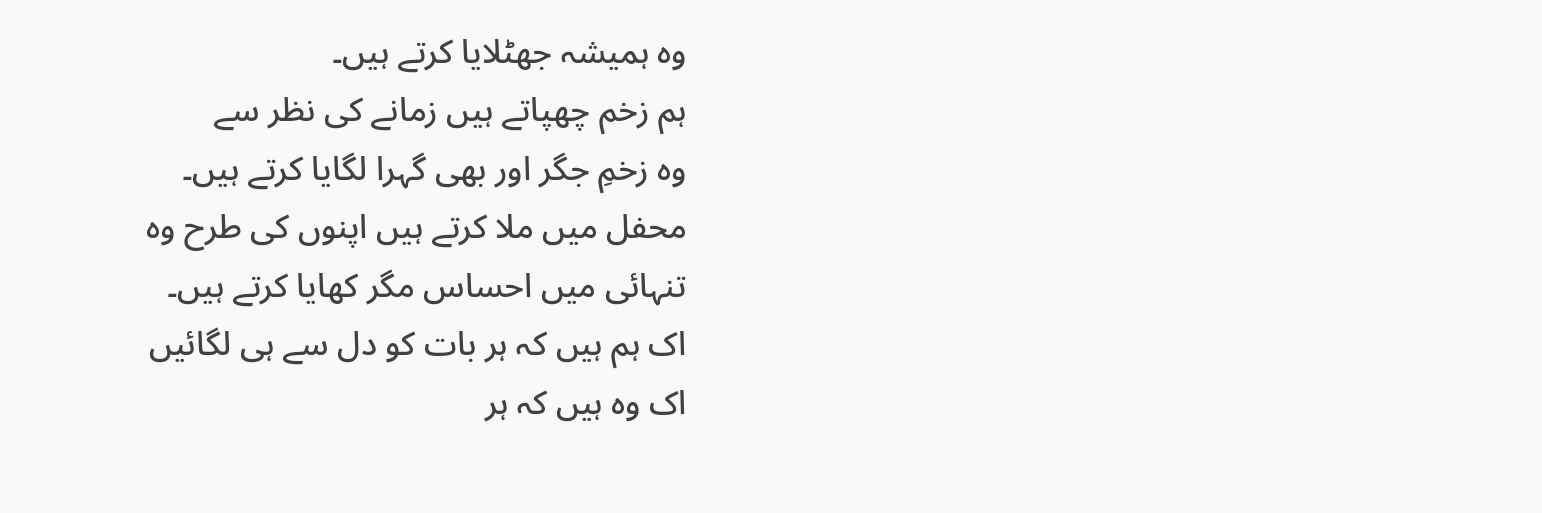وہ ہمیشہ جھٹلایا کرتے ہیں۔
ہم زخم چھپاتے ہیں زمانے کی نظر سے
وہ زخمِ جگر اور بھی گہرا لگایا کرتے ہیں۔
محفل میں ملا کرتے ہیں اپنوں کی طرح وہ
تنہائی میں احساس مگر کھایا کرتے ہیں۔
اک ہم ہیں کہ ہر بات کو دل سے ہی لگائیں
اک وہ ہیں کہ ہر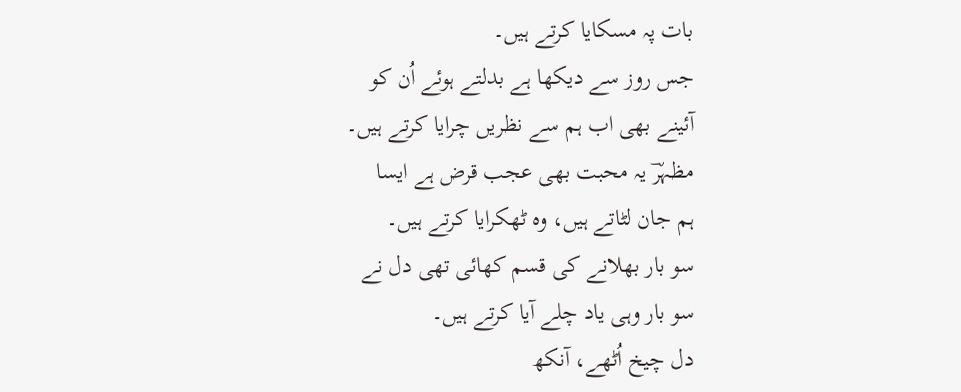بات پہ مسکایا کرتے ہیں۔
جس روز سے دیکھا ہے بدلتے ہوئے اُن کو
آئینے بھی اب ہم سے نظریں چرایا کرتے ہیں۔
مظہرؔ یہ محبت بھی عجب قرض ہے ایسا
ہم جان لٹاتے ہیں، وہ ٹھکرایا کرتے ہیں۔
سو بار بھلانے کی قسم کھائی تھی دل نے
سو بار وہی یاد چلے آیا کرتے ہیں۔
دل چیخ اُٹھے، آنکھ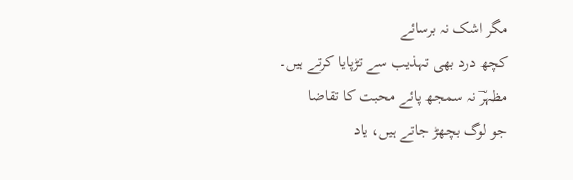مگر اشک نہ برسائے
کچھ درد بھی تہذیب سے تڑپایا کرتے ہیں۔
مظہرؔ نہ سمجھ پائے محبت کا تقاضا
جو لوگ بچھڑ جاتے ہیں، یاد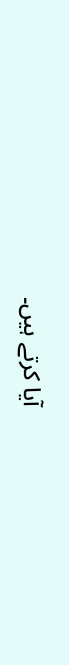آیا کرتے ہیں۔